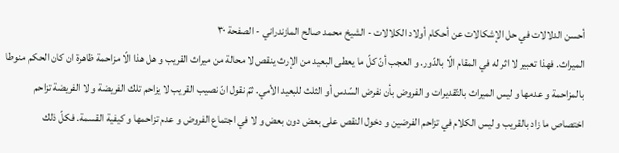أحسن الدلالات في حل الإشكالات عن أحكام أولاد الكلالات - الشيخ محمد صالح المازندراني - الصفحة ٣٠
الميراث. فهذا تعبير لا اثر له في المقام الّا بالدّور. و العجب أنّ كلّ ما يعطى البعيد من الإرث ينقص لا محالة من ميراث القريب و هل هذا الّا مزاحمة ظاهرة ان كان الحكم منوطا بالمزاحمة و عدمها و ليس الميراث بالتّقديرات و الفروض بأن نفرض السّدس أو الثلث للبعيد الأمي. ثمّ نقول انّ نصيب القريب لا يزاحم تلك الفريضة و لا الفريضة تزاحم اختصاص ما زاد بالقريب و ليس الكلام في تزاحم الفرضين و دخول النقص على بعض دون بعض و لا في اجتماع الفروض و عدم تزاحمها و كيفية القسمة. فكلّ ذلك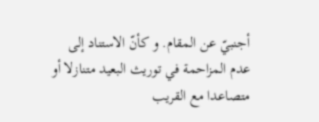أجنبيّ عن المقام. و كأنّ الاستناد إلى عدم المزاحمة في توريث البعيد متنازلا أو متصاعدا مع القريب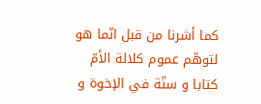كما أشرنا من قبل انّما هو لتوهّم عموم كلالة الأمّ كتابا و سنّة في الإخوة و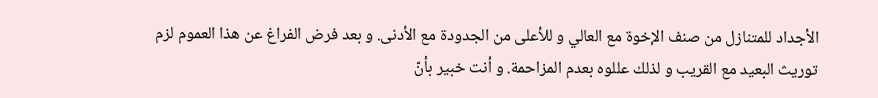الأجداد للمتنازل من صنف الإخوة مع العالي و للأعلى من الجدودة مع الأدنى. و بعد فرض الفراغ عن هذا العموم لزم توريث البعيد مع القريب و لذلك عللوه بعدم المزاحمة. و أنت خبير بأنّ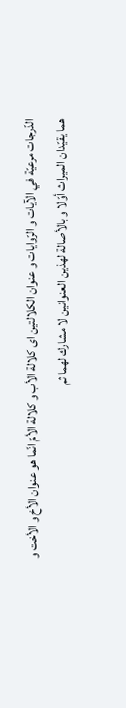الدّرجات مرعيّة في الآيات و الرّوايات و عنوان الكلالتين اى كلالة الأب و كلالة الأمّ انّما هو عنوان الأخ و الأخت و هما يقيّدان الميراث أوّلا و بالأصالة لهذين العنوانين لا مشارك لهما ثم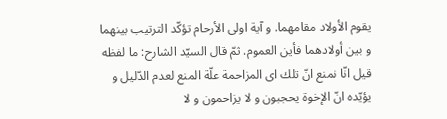يقوم الأولاد مقامهما. و آية اولى الأرحام تؤكّد الترتيب بينهما و بين أولادهما فأين العموم. ثمّ قال السيّد الشارح: ما لفظه قيل انّا نمنع انّ تلك اى المزاحمة علّة المنع لعدم الدّليل و يؤيّده انّ الإخوة يحجبون و لا يزاحمون و لا